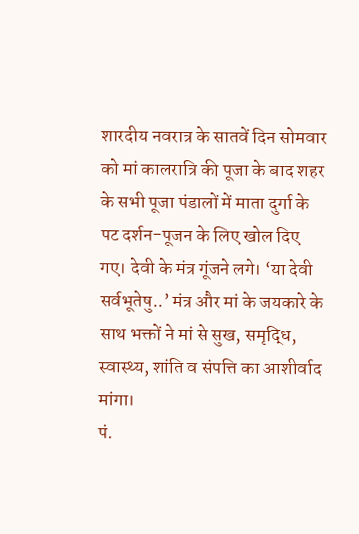शारदीय नवरात्र के सातवें दिन सोमवार को मां कालरात्रि की पूजा के बाद शहर के सभी पूजा पंडालों में माता दुर्गा के पट दर्शन-पूजन के लिए खोल दिए गए। देवी के मंत्र गूंजने लगे। ‘या देवी सर्वभूतेषु..’ मंत्र और मां के जयकारे के साथ भक्तों ने मां से सुख, समृद्धि, स्वास्थ्य, शांति व संपत्ति का आशीर्वाद मांगा।
पं.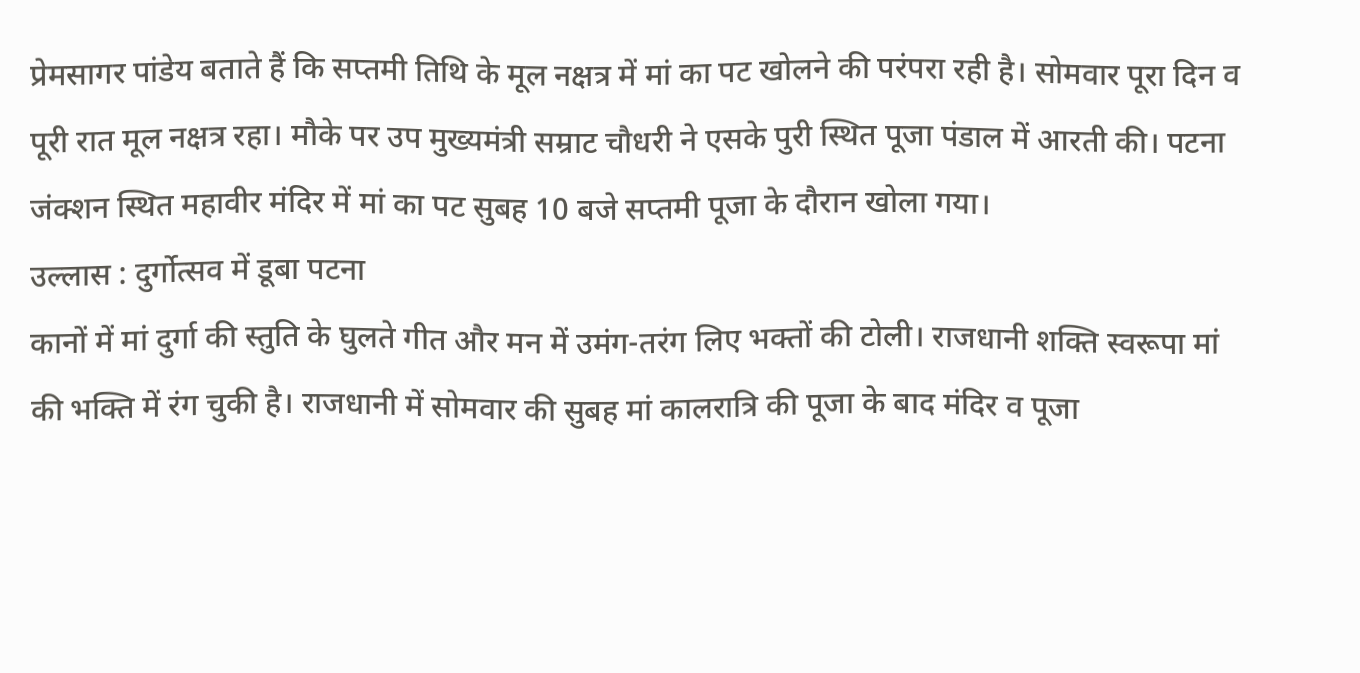प्रेमसागर पांडेय बताते हैं कि सप्तमी तिथि के मूल नक्षत्र में मां का पट खोलने की परंपरा रही है। सोमवार पूरा दिन व पूरी रात मूल नक्षत्र रहा। मौके पर उप मुख्यमंत्री सम्राट चौधरी ने एसके पुरी स्थित पूजा पंडाल में आरती की। पटना जंक्शन स्थित महावीर मंदिर में मां का पट सुबह 10 बजे सप्तमी पूजा के दौरान खोला गया।
उल्लास : दुर्गोत्सव में डूबा पटना
कानों में मां दुर्गा की स्तुति के घुलते गीत और मन में उमंग-तरंग लिए भक्तों की टोली। राजधानी शक्ति स्वरूपा मां की भक्ति में रंग चुकी है। राजधानी में सोमवार की सुबह मां कालरात्रि की पूजा के बाद मंदिर व पूजा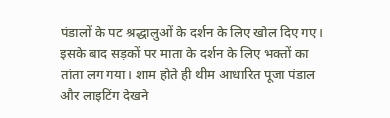पंडालों के पट श्रद्धालुओं के दर्शन के लिए खोल दिए गए।
इसके बाद सड़कों पर माता के दर्शन के लिए भक्तों का तांता लग गया। शाम होते ही थीम आधारित पूजा पंडाल और लाइटिंग देखने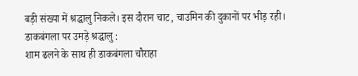बड़ी संख्या में श्रद्धालु निकले। इस दौरान चाट, चाउमिन की दुकानों पर भीड़ रही।
डाकबंगला पर उमड़े श्रद्धालु :
शाम ढलने के साथ ही डाकबंगला चौराहा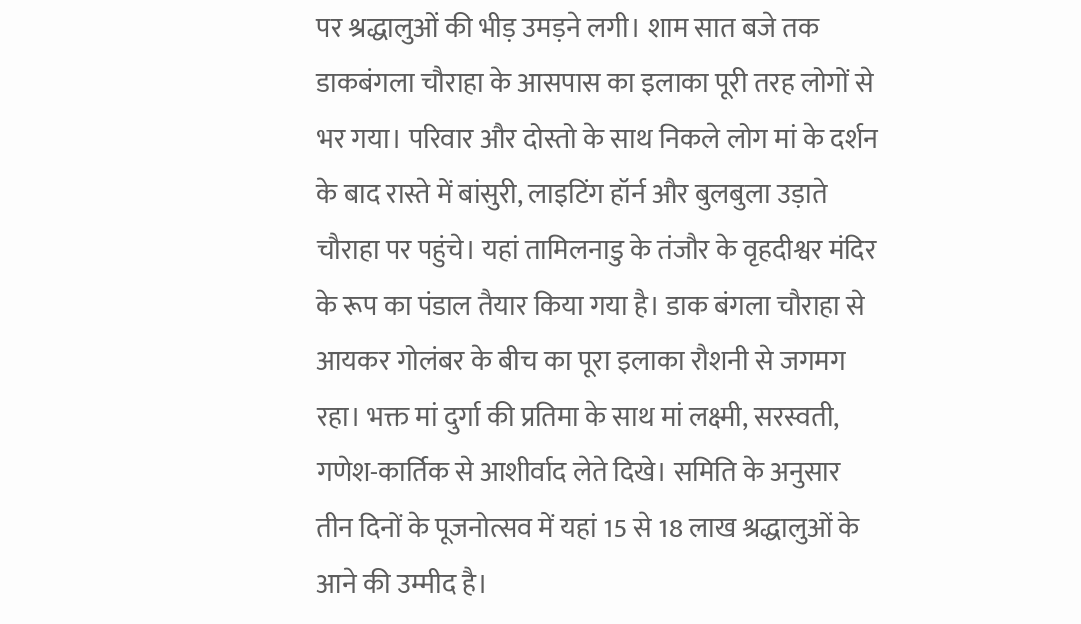पर श्रद्धालुओं की भीड़ उमड़ने लगी। शाम सात बजे तक डाकबंगला चौराहा के आसपास का इलाका पूरी तरह लोगों से भर गया। परिवार और दोस्तो के साथ निकले लोग मां के दर्शन के बाद रास्ते में बांसुरी, लाइटिंग हॉर्न और बुलबुला उड़ाते चौराहा पर पहुंचे। यहां तामिलनाडु के तंजौर के वृहदीश्वर मंदिर के रूप का पंडाल तैयार किया गया है। डाक बंगला चौराहा से आयकर गोलंबर के बीच का पूरा इलाका रौशनी से जगमग रहा। भक्त मां दुर्गा की प्रतिमा के साथ मां लक्ष्मी, सरस्वती, गणेश-कार्तिक से आशीर्वाद लेते दिखे। समिति के अनुसार तीन दिनों के पूजनोत्सव में यहां 15 से 18 लाख श्रद्धालुओं के आने की उम्मीद है।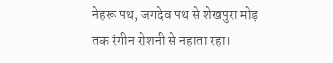नेहरू पथ, जगदेव पथ से शेखपुरा मोड़ तक रंगीन रोशनी से नहाता रहा।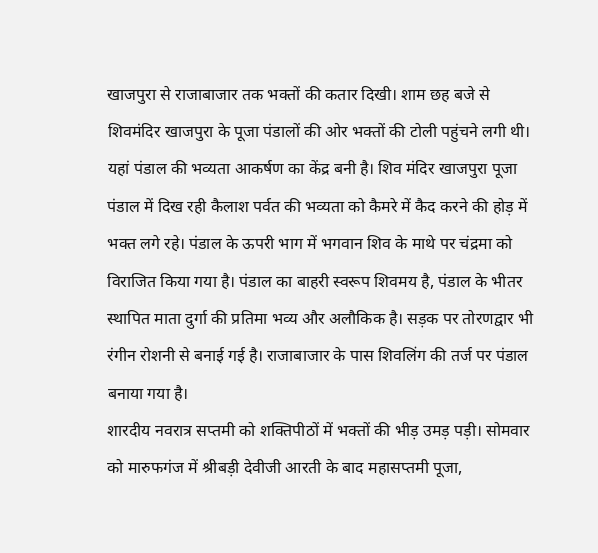खाजपुरा से राजाबाजार तक भक्तों की कतार दिखी। शाम छह बजे से शिवमंदिर खाजपुरा के पूजा पंडालों की ओर भक्तों की टोली पहुंचने लगी थी। यहां पंडाल की भव्यता आकर्षण का केंद्र बनी है। शिव मंदिर खाजपुरा पूजा पंडाल में दिख रही कैलाश पर्वत की भव्यता को कैमरे में कैद करने की होड़ में भक्त लगे रहे। पंडाल के ऊपरी भाग में भगवान शिव के माथे पर चंद्रमा को विराजित किया गया है। पंडाल का बाहरी स्वरूप शिवमय है, पंडाल के भीतर स्थापित माता दुर्गा की प्रतिमा भव्य और अलौकिक है। सड़क पर तोरणद्वार भी रंगीन रोशनी से बनाई गई है। राजाबाजार के पास शिवलिंग की तर्ज पर पंडाल बनाया गया है।
शारदीय नवरात्र सप्तमी को शक्तिपीठों में भक्तों की भीड़ उमड़ पड़ी। सोमवार को मारुफगंज में श्रीबड़ी देवीजी आरती के बाद महासप्तमी पूजा,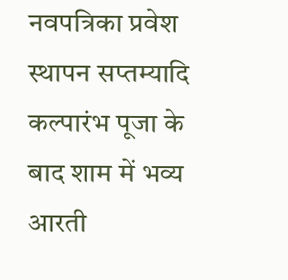नवपत्रिका प्रवेश स्थापन सप्तम्यादि कल्पारंभ पूजा के बाद शाम में भव्य आरती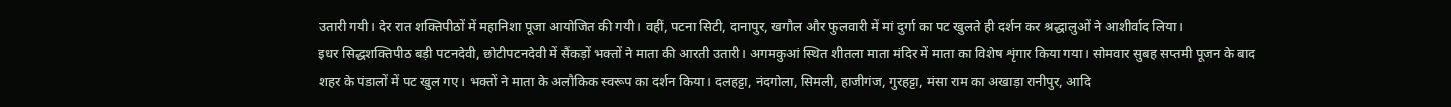उतारी गयी। देर रात शक्तिपीठों में महानिशा पूजा आयोजित की गयी। वहीं, पटना सिटी, दानापुर, खगौल और फुलवारी में मां दुर्गा का पट खुलते ही दर्शन कर श्रद्धालुओं ने आशीर्वाद लिया।
इधर सिद्धशक्तिपीठ बड़ी पटनदेवी, छोटीपटनदेवी में सैंकड़ों भक्तों ने माता की आरती उतारी। अगमकुआं स्थित शीतला माता मंदिर में माता का विशेष शृंगार किया गया। सोमवार सुबह सप्तमी पूजन के बाद शहर के पंडालों में पट खुल गए। भक्तों ने माता के अलौकिक स्वरूप का दर्शन किया। दलहट्टा, नंदगोला, सिमली, हाजीगंज, गुरहट्टा, मंसा राम का अखाड़ा रानीपुर, आदि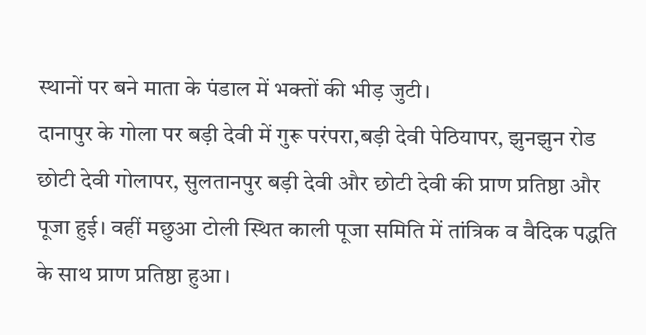स्थानों पर बने माता के पंडाल में भक्तों की भीड़ जुटी।
दानापुर के गोला पर बड़ी देवी में गुरू परंपरा,बड़ी देवी पेठियापर, झुनझुन रोड छोटी देवी गोलापर, सुलतानपुर बड़ी देवी और छोटी देवी की प्राण प्रतिष्ठा और पूजा हुई। वहीं मछुआ टोली स्थित काली पूजा समिति में तांत्रिक व वैदिक पद्धति के साथ प्राण प्रतिष्ठा हुआ।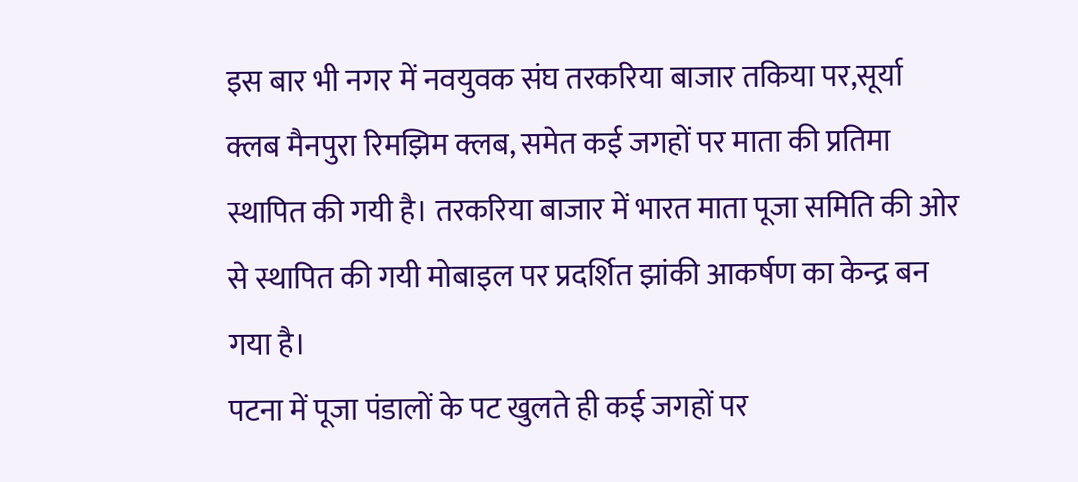इस बार भी नगर में नवयुवक संघ तरकरिया बाजार तकिया पर,सूर्या क्लब मैनपुरा रिमझिम क्लब, समेत कई जगहों पर माता की प्रतिमा स्थापित की गयी है। तरकरिया बाजार में भारत माता पूजा समिति की ओर से स्थापित की गयी मोबाइल पर प्रदर्शित झांकी आकर्षण का केन्द्र बन गया है।
पटना में पूजा पंडालों के पट खुलते ही कई जगहों पर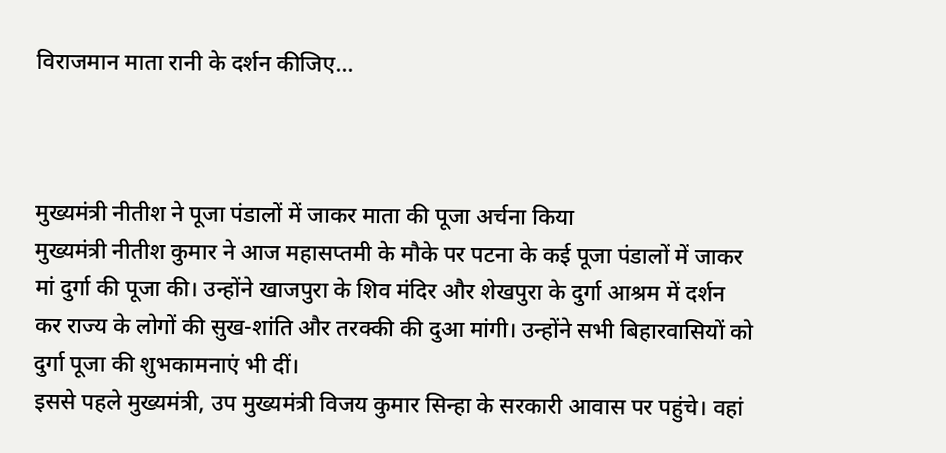विराजमान माता रानी के दर्शन कीजिए…



मुख्यमंत्री नीतीश ने पूजा पंडालों में जाकर माता की पूजा अर्चना किया
मुख्यमंत्री नीतीश कुमार ने आज महासप्तमी के मौके पर पटना के कई पूजा पंडालों में जाकर मां दुर्गा की पूजा की। उन्होंने खाजपुरा के शिव मंदिर और शेखपुरा के दुर्गा आश्रम में दर्शन कर राज्य के लोगों की सुख-शांति और तरक्की की दुआ मांगी। उन्होंने सभी बिहारवासियों को दुर्गा पूजा की शुभकामनाएं भी दीं।
इससे पहले मुख्यमंत्री, उप मुख्यमंत्री विजय कुमार सिन्हा के सरकारी आवास पर पहुंचे। वहां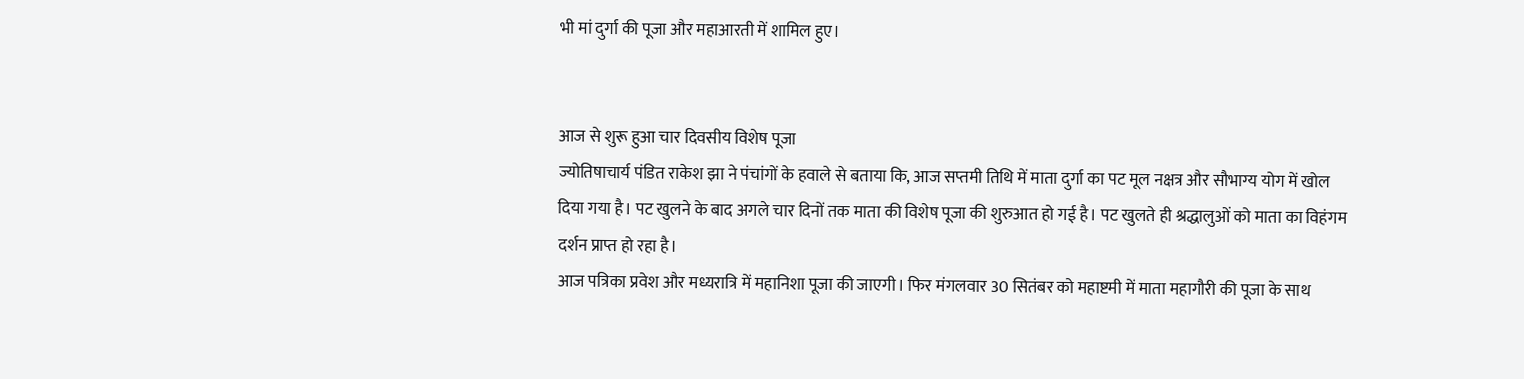भी मां दुर्गा की पूजा और महाआरती में शामिल हुए।


आज से शुरू हुआ चार दिवसीय विशेष पूजा
ज्योतिषाचार्य पंडित राकेश झा ने पंचांगों के हवाले से बताया कि, आज सप्तमी तिथि में माता दुर्गा का पट मूल नक्षत्र और सौभाग्य योग में खोल दिया गया है। पट खुलने के बाद अगले चार दिनों तक माता की विशेष पूजा की शुरुआत हो गई है। पट खुलते ही श्रद्धालुओं को माता का विहंगम दर्शन प्राप्त हो रहा है।
आज पत्रिका प्रवेश और मध्यरात्रि में महानिशा पूजा की जाएगी। फिर मंगलवार 30 सितंबर को महाष्टमी में माता महागौरी की पूजा के साथ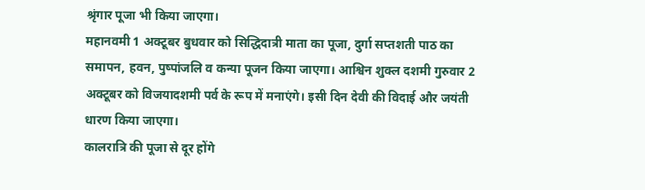श्रृंगार पूजा भी किया जाएगा।
महानवमी 1 अक्टूबर बुधवार को सिद्धिदात्री माता का पूजा, दुर्गा सप्तशती पाठ का समापन, हवन, पुष्पांजलि व कन्या पूजन किया जाएगा। आश्विन शुक्ल दशमी गुरुवार 2 अक्टूबर को विजयादशमी पर्व के रूप में मनाएंगे। इसी दिन देवी की विदाई और जयंती धारण किया जाएगा।
कालरात्रि की पूजा से दूर होंगे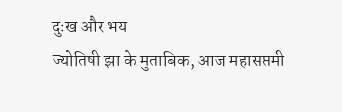दुःख और भय
ज्योतिषी झा के मुताबिक, आज महासप्तमी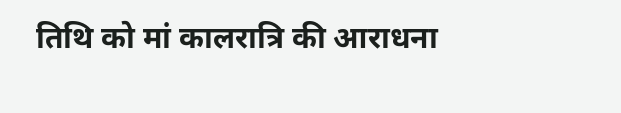तिथि को मां कालरात्रि की आराधना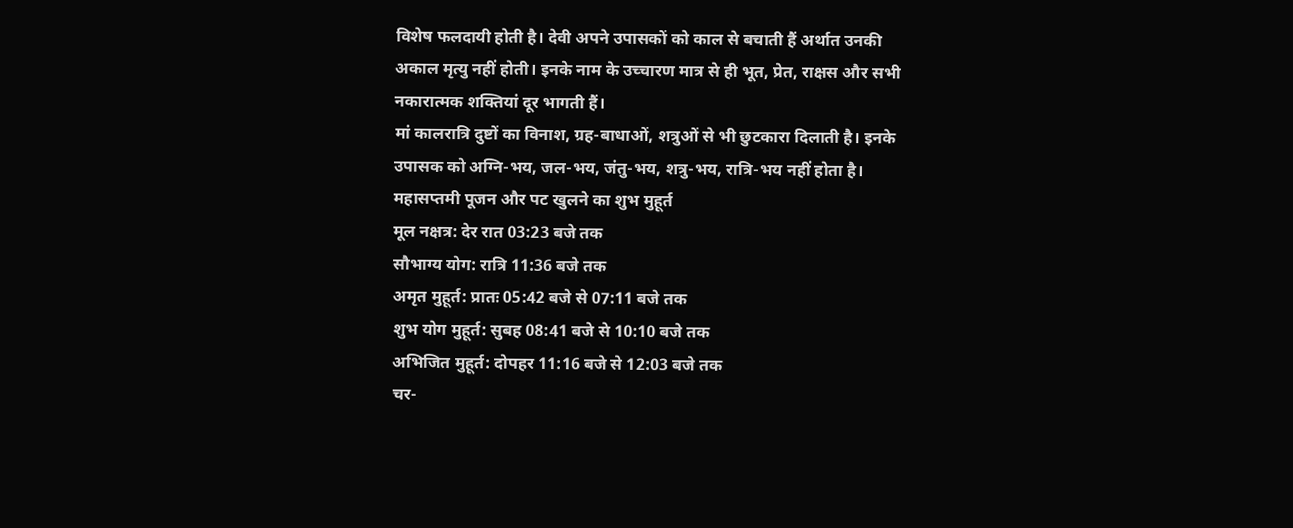विशेष फलदायी होती है। देवी अपने उपासकों को काल से बचाती हैं अर्थात उनकी अकाल मृत्यु नहीं होती। इनके नाम के उच्चारण मात्र से ही भूत, प्रेत, राक्षस और सभी नकारात्मक शक्तियां दूर भागती हैं।
मां कालरात्रि दुष्टों का विनाश, ग्रह-बाधाओं, शत्रुओं से भी छुटकारा दिलाती है। इनके उपासक को अग्नि-भय, जल-भय, जंतु-भय, शत्रु-भय, रात्रि-भय नहीं होता है।
महासप्तमी पूजन और पट खुलने का शुभ मुहूर्त
मूल नक्षत्र: देर रात 03:23 बजे तक
सौभाग्य योग: रात्रि 11:36 बजे तक
अमृत मुहूर्त: प्रातः 05:42 बजे से 07:11 बजे तक
शुभ योग मुहूर्त: सुबह 08:41 बजे से 10:10 बजे तक
अभिजित मुहूर्त: दोपहर 11:16 बजे से 12:03 बजे तक
चर-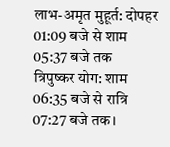लाभ-अमृत मुहूर्त: दोपहर 01:09 बजे से शाम 05:37 बजे तक
त्रिपुष्कर योग: शाम 06:35 बजे से रात्रि 07:27 बजे तक।